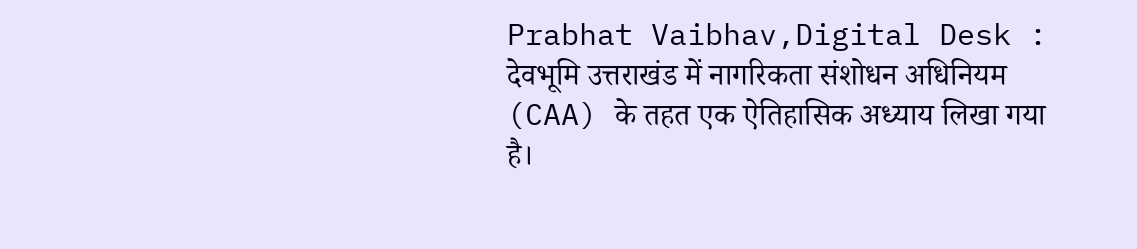Prabhat Vaibhav,Digital Desk : देवभूमि उत्तराखंड में नागरिकता संशोधन अधिनियम (CAA) के तहत एक ऐतिहासिक अध्याय लिखा गया है।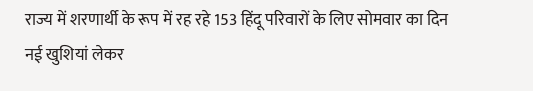राज्य में शरणार्थी के रूप में रह रहे 153 हिंदू परिवारों के लिए सोमवार का दिन नई खुशियां लेकर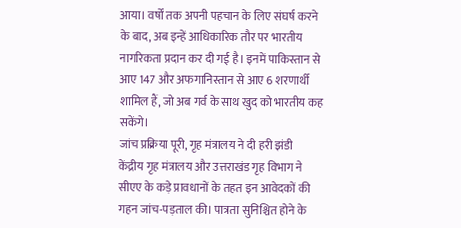आया। वर्षों तक अपनी पहचान के लिए संघर्ष करने के बाद, अब इन्हें आधिकारिक तौर पर भारतीय नागरिकता प्रदान कर दी गई है। इनमें पाकिस्तान से आए 147 और अफगानिस्तान से आए 6 शरणार्थी शामिल हैं, जो अब गर्व के साथ खुद को भारतीय कह सकेंगे।
जांच प्रक्रिया पूरी, गृह मंत्रालय ने दी हरी झंडी
केंद्रीय गृह मंत्रालय और उत्तराखंड गृह विभाग ने सीएए के कड़े प्रावधानों के तहत इन आवेदकों की गहन जांच-पड़ताल की। पात्रता सुनिश्चित होने के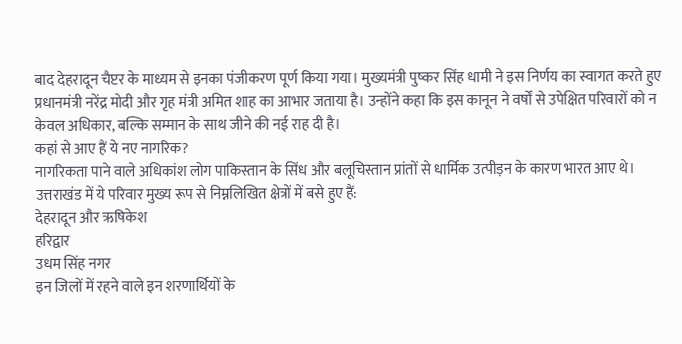बाद देहरादून चैप्टर के माध्यम से इनका पंजीकरण पूर्ण किया गया। मुख्यमंत्री पुष्कर सिंह धामी ने इस निर्णय का स्वागत करते हुए प्रधानमंत्री नरेंद्र मोदी और गृह मंत्री अमित शाह का आभार जताया है। उन्होंने कहा कि इस कानून ने वर्षों से उपेक्षित परिवारों को न केवल अधिकार, बल्कि सम्मान के साथ जीने की नई राह दी है।
कहां से आए हैं ये नए नागरिक?
नागरिकता पाने वाले अधिकांश लोग पाकिस्तान के सिंध और बलूचिस्तान प्रांतों से धार्मिक उत्पीड़न के कारण भारत आए थे। उत्तराखंड में ये परिवार मुख्य रूप से निम्नलिखित क्षेत्रों में बसे हुए हैं:
देहरादून और ऋषिकेश
हरिद्वार
उधम सिंह नगर
इन जिलों में रहने वाले इन शरणार्थियों के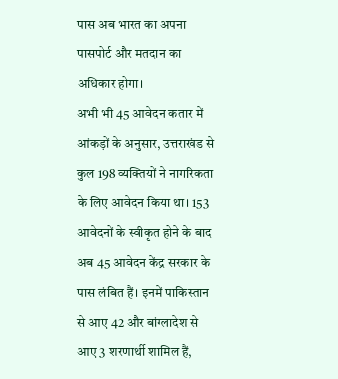पास अब भारत का अपना पासपोर्ट और मतदान का अधिकार होगा।
अभी भी 45 आवेदन कतार में
आंकड़ों के अनुसार, उत्तराखंड से कुल 198 व्यक्तियों ने नागरिकता के लिए आवेदन किया था। 153 आवेदनों के स्वीकृत होने के बाद अब 45 आवेदन केंद्र सरकार के पास लंबित हैं। इनमें पाकिस्तान से आए 42 और बांग्लादेश से आए 3 शरणार्थी शामिल हैं,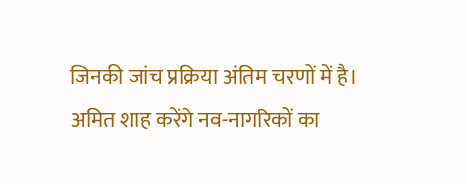जिनकी जांच प्रक्रिया अंतिम चरणों में है।
अमित शाह करेंगे नव-नागरिकों का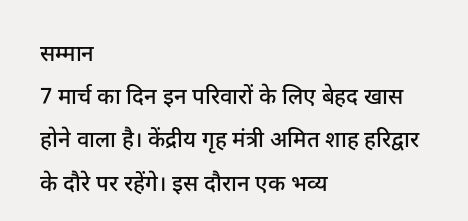सम्मान
7 मार्च का दिन इन परिवारों के लिए बेहद खास होने वाला है। केंद्रीय गृह मंत्री अमित शाह हरिद्वार के दौरे पर रहेंगे। इस दौरान एक भव्य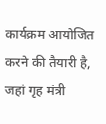कार्यक्रम आयोजित करने की तैयारी है, जहां गृह मंत्री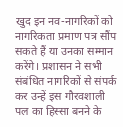खुद इन नव-नागरिकों को नागरिकता प्रमाण पत्र सौंप सकते हैं या उनका सम्मान करेंगे। प्रशासन ने सभी संबंधित नागरिकों से संपर्क कर उन्हें इस गौरवशाली पल का हिस्सा बनने के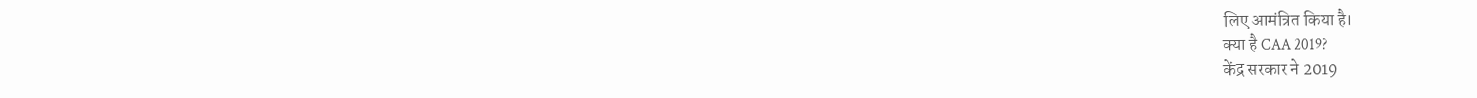लिए आमंत्रित किया है।
क्या है CAA 2019?
केंद्र सरकार ने 2019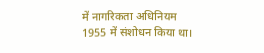में नागरिकता अधिनियम 1955 में संशोधन किया था।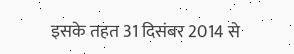इसके तहत 31 दिसंबर 2014 से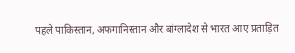पहले पाकिस्तान, अफगानिस्तान और बांग्लादेश से भारत आए प्रताड़ित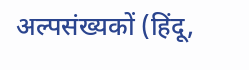अल्पसंख्यकों (हिंदू,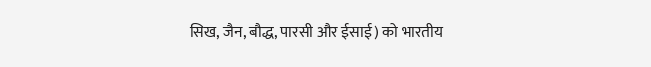सिख, जैन, बौद्ध, पारसी और ईसाई) को भारतीय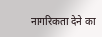नागरिकता देने का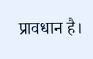प्रावधान है।